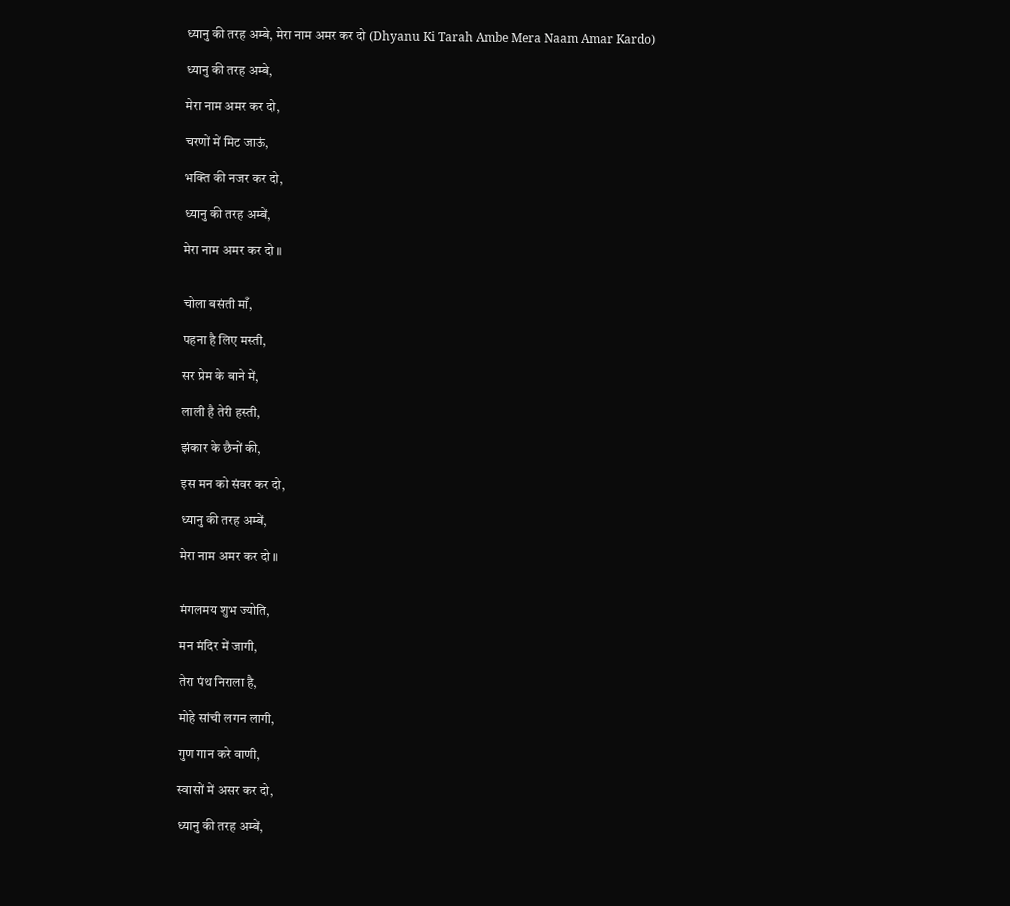ध्यानु की तरह अम्बे, मेरा नाम अमर कर दो (Dhyanu Ki Tarah Ambe Mera Naam Amar Kardo)

ध्यानु की तरह अम्बे,

मेरा नाम अमर कर दो,

चरणों में मिट जाऊं,

भक्ति की नजर कर दो,

ध्यानु की तरह अम्बें,

मेरा नाम अमर कर दो ॥


चोला बसंती माँ,

पहना है लिए मस्ती,

सर प्रेम के बाने में,

लाली है तेरी हस्ती,

झंकार के छैनों की,

इस मन को संवर कर दो,

ध्यानु की तरह अम्बें,

मेरा नाम अमर कर दो ॥


मंगलमय शुभ ज्योति,

मन मंदिर में जागी,

तेरा पंथ निराला है,

मोहे सांची लगन लागी,

गुण गान करे वाणी,

स्वासों में असर कर दो,

ध्यानु की तरह अम्बें,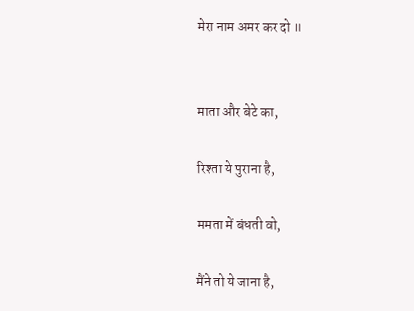मेरा नाम अमर कर दो ॥


माता और बेटे का,

रिश्ता ये पुराना है,

ममता में बंधती वो,

मैंने तो ये जाना है,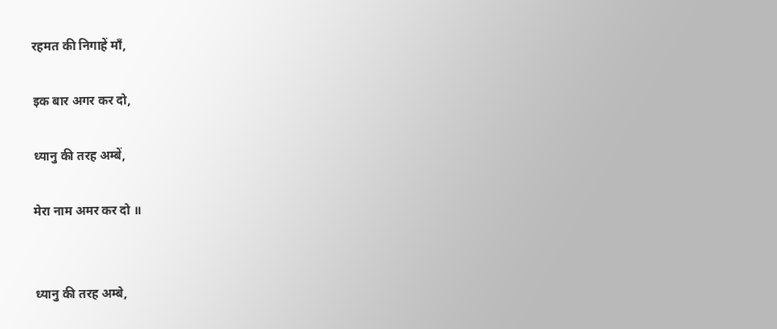रहमत की निगाहें माँ,

इक बार अगर कर दो,

ध्यानु की तरह अम्बें,

मेरा नाम अमर कर दो ॥


ध्यानु की तरह अम्बे,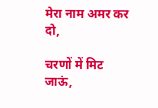मेरा नाम अमर कर दो,

चरणों में मिट जाऊं,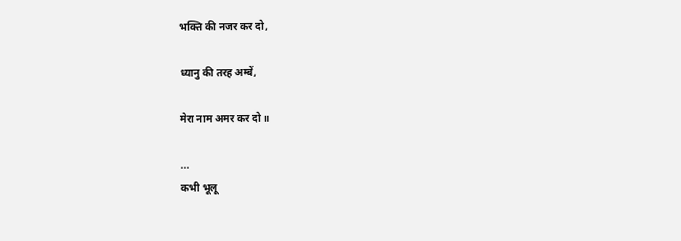भक्ति की नजर कर दो,

ध्यानु की तरह अम्बें,

मेरा नाम अमर कर दो ॥

...
कभी भूलू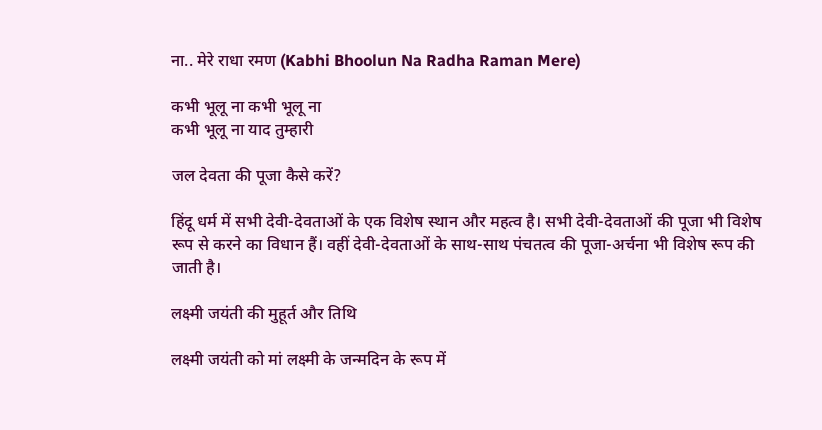ना.. मेरे राधा रमण (Kabhi Bhoolun Na Radha Raman Mere)

कभी भूलू ना कभी भूलू ना
कभी भूलू ना याद तुम्हारी

जल देवता की पूजा कैसे करें?

हिंदू धर्म में सभी देवी-देवताओं के एक विशेष स्थान और महत्व है। सभी देवी-देवताओं की पूजा भी विशेष रूप से करने का विधान हैं। वहीं देवी-देवताओं के साथ-साथ पंचतत्व की पूजा-अर्चना भी विशेष रूप की जाती है।

लक्ष्मी जयंती की मुहूर्त और तिथि

लक्ष्मी जयंती को मां लक्ष्मी के जन्मदिन के रूप में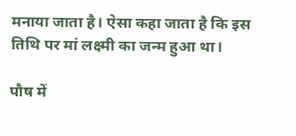मनाया जाता है। ऐसा कहा जाता है कि इस तिथि पर मां लक्ष्मी का जन्म हुआ था।

पौष में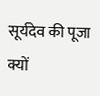सूर्यदेव की पूजा क्यों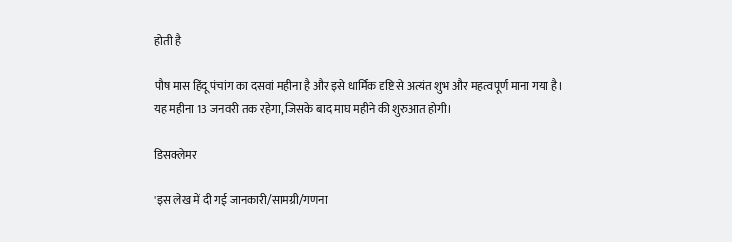होती है

पौष मास हिंदू पंचांग का दसवां महीना है और इसे धार्मिक दृष्टि से अत्यंत शुभ और महत्वपूर्ण माना गया है। यह महीना 13 जनवरी तक रहेगा, जिसके बाद माघ महीने की शुरुआत होगी।

डिसक्लेमर

'इस लेख में दी गई जानकारी/सामग्री/गणना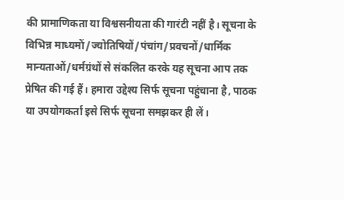की प्रामाणिकता या विश्वसनीयता की गारंटी नहीं है। सूचना के विभिन्न माध्यमों/ज्योतिषियों/पंचांग/प्रवचनों/धार्मिक मान्यताओं/धर्मग्रंथों से संकलित करके यह सूचना आप तक प्रेषित की गई हैं। हमारा उद्देश्य सिर्फ सूचना पहुंचाना है, पाठक या उपयोगकर्ता इसे सिर्फ सूचना समझकर ही लें।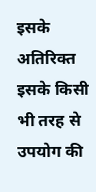इसके अतिरिक्त इसके किसी भी तरह से उपयोग की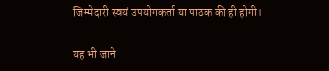जिम्मेदारी स्वयं उपयोगकर्ता या पाठक की ही होगी।

यह भी जाने